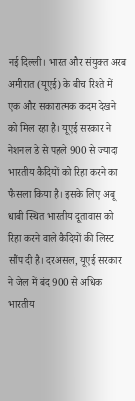नई दिल्ली। भारत और संयुक्त अरब अमीरात (यूएई) के बीच रिश्ते में एक और सकारात्मक कदम देखने को मिल रहा है। यूएई सरकार ने नेशनल डे से पहले 900 से ज्यादा भारतीय कैदियों को रिहा करने का फैसला किया है। इसके लिए अबू धाबी स्थित भारतीय दूतावास को रिहा करने वाले कैदियों की लिस्ट सौंप दी है। दरअसल, यूएई सरकार ने जेल में बंद 900 से अधिक भारतीय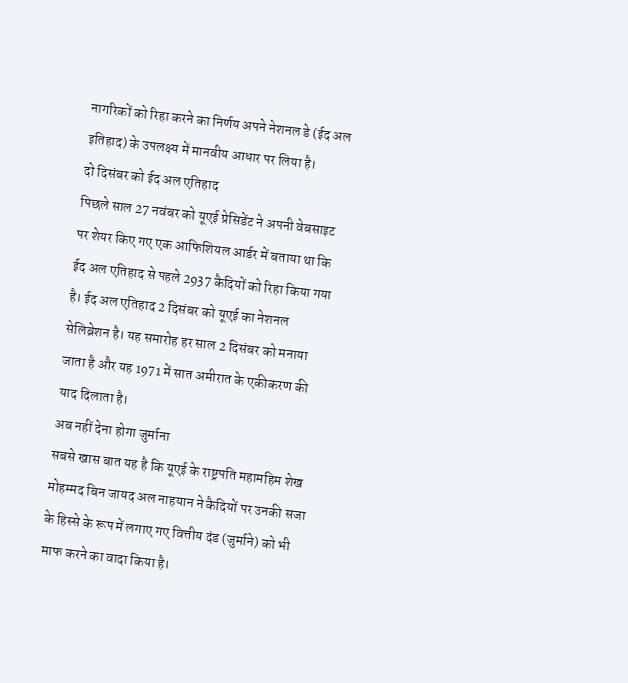नागरिकों को रिहा करने का निर्णय अपने नेशनल डे (ईद अल इतिहाद) के उपलक्ष्य में मानवीय आधार पर लिया है।
दो दिसंबर को ईद अल एतिहाद
पिछले साल 27 नवंबर को यूएई प्रेसिडेंट ने अपनी वेबसाइट पर शेयर किए गए एक आफिशियल आर्डर में बताया था कि ईद अल एतिहाद से पहले 2937 कैदियों को रिहा किया गया है। ईद अल एतिहाद 2 दिसंबर को यूएई का नेशनल सेलिब्रेशन है। यह समारोह हर साल 2 दिसंबर को मनाया जाता है और यह 1971 में सात अमीरात के एकीकरण की याद दिलाता है।
अब नहीं देना होगा जुर्माना
सबसे खास बात यह है कि यूएई के राष्ट्रपति महामहिम शेख मोहम्मद बिन जायद अल नाहयान ने कैदियों पर उनकी सजा के हिस्से के रूप में लगाए गए वित्तीय दंड (जुर्माने) को भी माफ करने का वादा किया है।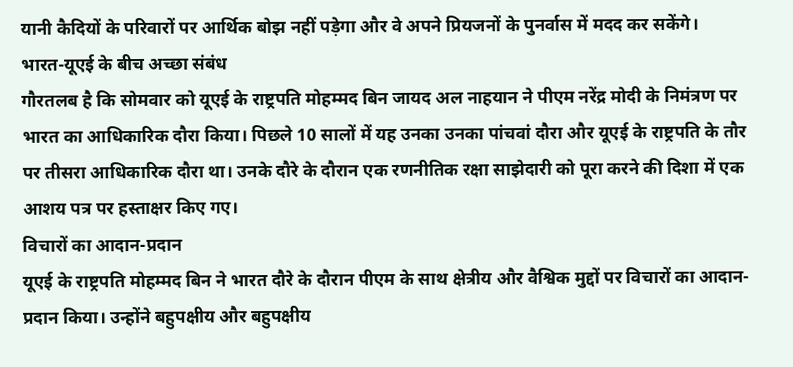यानी कैदियों के परिवारों पर आर्थिक बोझ नहीं पड़ेगा और वे अपने प्रियजनों के पुनर्वास में मदद कर सकेंगे।
भारत-यूएई के बीच अच्छा संबंध
गौरतलब है कि सोमवार को यूएई के राष्ट्रपति मोहम्मद बिन जायद अल नाहयान ने पीएम नरेंद्र मोदी के निमंत्रण पर भारत का आधिकारिक दौरा किया। पिछले 10 सालों में यह उनका उनका पांचवां दौरा और यूएई के राष्ट्रपति के तौर पर तीसरा आधिकारिक दौरा था। उनके दौरे के दौरान एक रणनीतिक रक्षा साझेदारी को पूरा करने की दिशा में एक आशय पत्र पर हस्ताक्षर किए गए।
विचारों का आदान-प्रदान
यूएई के राष्ट्रपति मोहम्मद बिन ने भारत दौरे के दौरान पीएम के साथ क्षेत्रीय और वैश्विक मुद्दों पर विचारों का आदान-प्रदान किया। उन्होंने बहुपक्षीय और बहुपक्षीय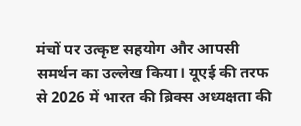मंचों पर उत्कृष्ट सहयोग और आपसी समर्थन का उल्लेख किया। यूएई की तरफ से 2026 में भारत की ब्रिक्स अध्यक्षता की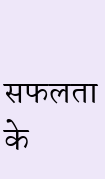सफलता के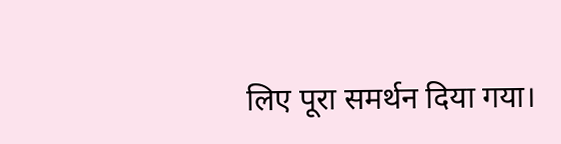लिए पूरा समर्थन दिया गया।